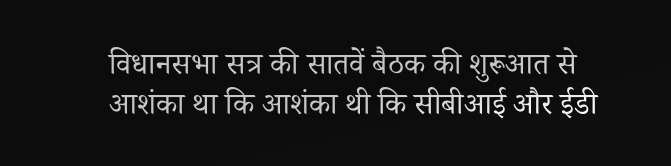विधानसभा सत्र की सातवें बैठक की शुरूआत से आशंका था कि आशंका थी कि सीबीआई और ईडी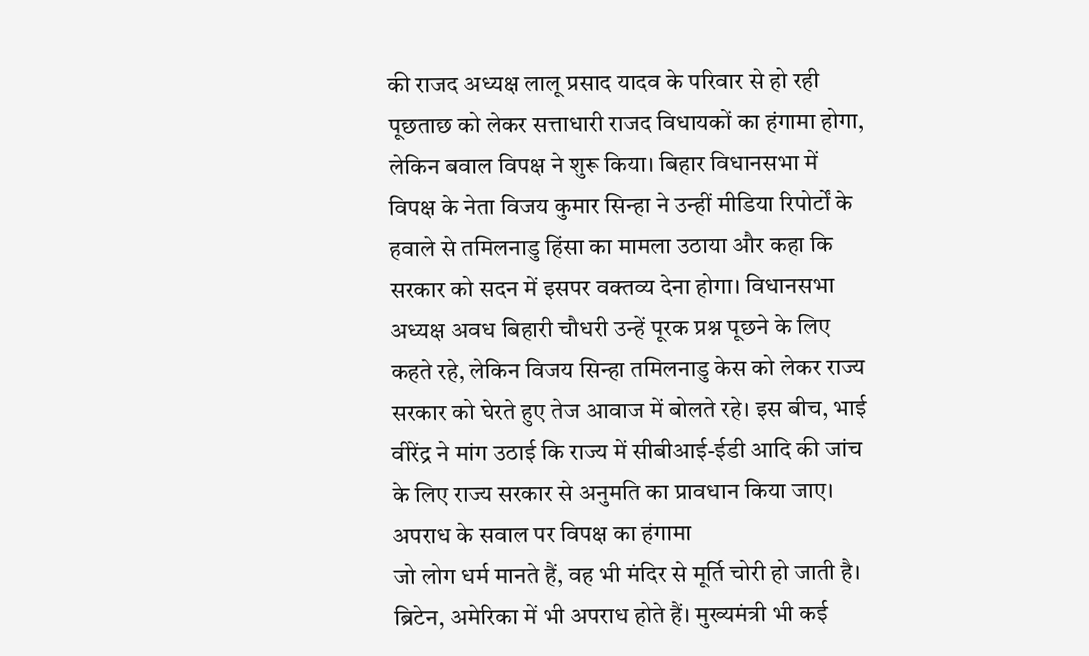की राजद अध्यक्ष लालू प्रसाद यादव के परिवार से हो रही पूछताछ को लेकर सत्ताधारी राजद विधायकों का हंगामा होगा, लेकिन बवाल विपक्ष ने शुरू किया। बिहार विधानसभा में विपक्ष के नेता विजय कुमार सिन्हा ने उन्हीं मीडिया रिपोर्टों के हवाले से तमिलनाडु हिंसा का मामला उठाया और कहा कि सरकार को सदन में इसपर वक्तव्य देना होगा। विधानसभा अध्यक्ष अवध बिहारी चौधरी उन्हें पूरक प्रश्न पूछने के लिए कहते रहे, लेकिन विजय सिन्हा तमिलनाडु केस को लेकर राज्य सरकार को घेरते हुए तेज आवाज में बोलते रहे। इस बीच, भाई वीरेंद्र ने मांग उठाई कि राज्य में सीबीआई-ईडी आदि की जांच के लिए राज्य सरकार से अनुमति का प्रावधान किया जाए।
अपराध के सवाल पर विपक्ष का हंगामा
जो लोग धर्म मानते हैं, वह भी मंदिर से मूर्ति चोरी हो जाती है। ब्रिटेन, अमेरिका में भी अपराध होते हैं। मुख्यमंत्री भी कई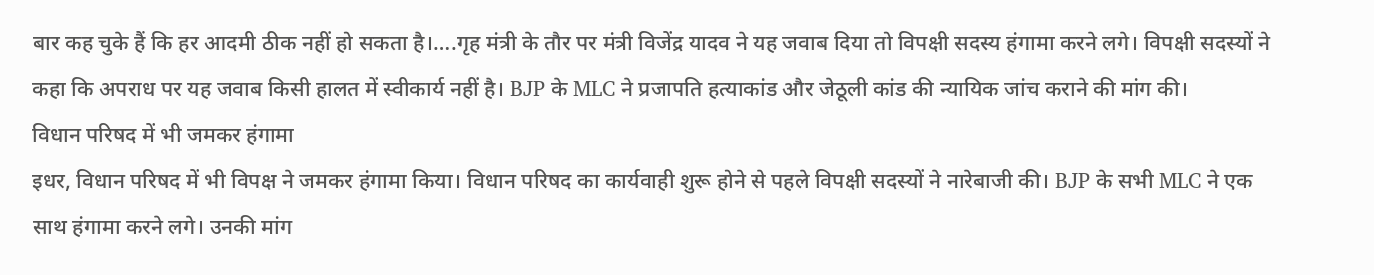बार कह चुके हैं कि हर आदमी ठीक नहीं हो सकता है।….गृह मंत्री के तौर पर मंत्री विजेंद्र यादव ने यह जवाब दिया तो विपक्षी सदस्य हंगामा करने लगे। विपक्षी सदस्यों ने कहा कि अपराध पर यह जवाब किसी हालत में स्वीकार्य नहीं है। BJP के MLC ने प्रजापति हत्याकांड और जेठूली कांड की न्यायिक जांच कराने की मांग की।
विधान परिषद में भी जमकर हंगामा
इधर, विधान परिषद में भी विपक्ष ने जमकर हंगामा किया। विधान परिषद का कार्यवाही शुरू होने से पहले विपक्षी सदस्यों ने नारेबाजी की। BJP के सभी MLC ने एक साथ हंगामा करने लगे। उनकी मांग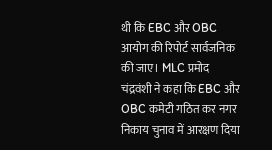थी कि EBC और OBC आयोग की रिपोर्ट सार्वजनिक की जाए। MLC प्रमोद चंद्रवंशी ने कहा कि EBC और OBC कमेटी गठित कर नगर निकाय चुनाव में आरक्षण दिया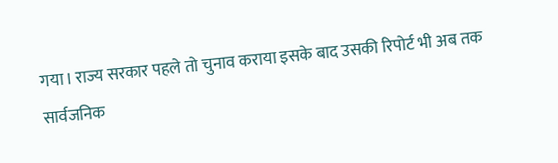गया। राज्य सरकार पहले तो चुनाव कराया इसके बाद उसकी रिपोर्ट भी अब तक सार्वजनिक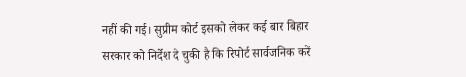नहीं की गई। सुप्रीम कोर्ट इसको लेकर कई बार बिहार सरकार को निर्देश दे चुकी है कि रिपोर्ट सार्वजनिक करें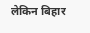लेकिन बिहार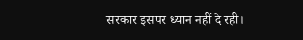सरकार इसपर ध्यान नहीं दे रही।